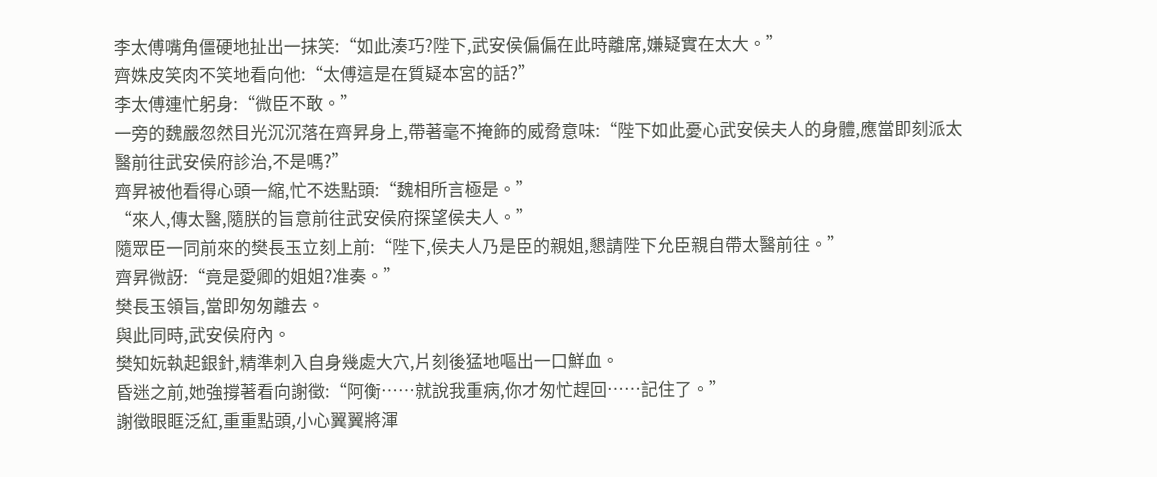李太傅嘴角僵硬地扯出一抹笑:“如此湊巧?陛下,武安侯偏偏在此時離席,嫌疑實在太大。”
齊姝皮笑肉不笑地看向他:“太傅這是在質疑本宮的話?”
李太傅連忙躬身:“微臣不敢。”
一旁的魏嚴忽然目光沉沉落在齊昇身上,帶著毫不掩飾的威脅意味:“陛下如此憂心武安侯夫人的身體,應當即刻派太醫前往武安侯府診治,不是嗎?”
齊昇被他看得心頭一縮,忙不迭點頭:“魏相所言極是。”
“來人,傳太醫,隨朕的旨意前往武安侯府探望侯夫人。”
隨眾臣一同前來的樊長玉立刻上前:“陛下,侯夫人乃是臣的親姐,懇請陛下允臣親自帶太醫前往。”
齊昇微訝:“竟是愛卿的姐姐?准奏。”
樊長玉領旨,當即匆匆離去。
與此同時,武安侯府內。
樊知妧執起銀針,精準刺入自身幾處大穴,片刻後猛地嘔出一口鮮血。
昏迷之前,她強撐著看向謝徵:“阿衡……就說我重病,你才匆忙趕回……記住了。”
謝徵眼眶泛紅,重重點頭,小心翼翼將渾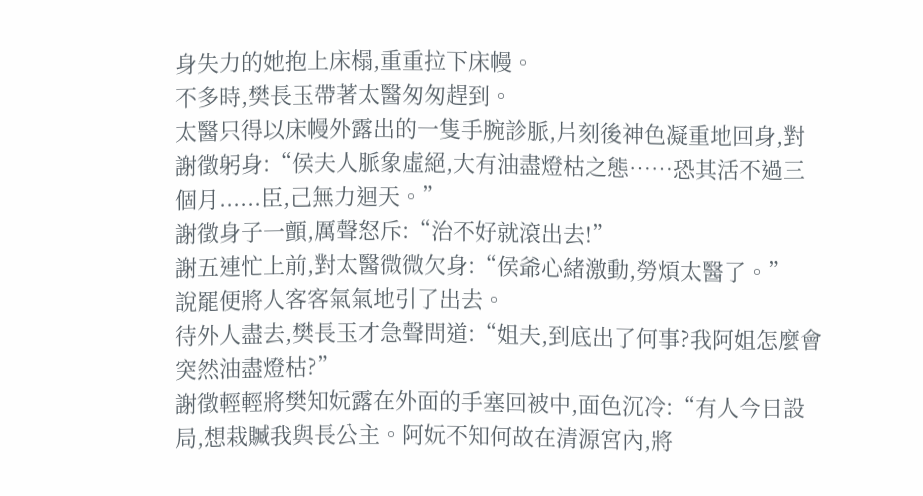身失力的她抱上床榻,重重拉下床幔。
不多時,樊長玉帶著太醫匆匆趕到。
太醫只得以床幔外露出的一隻手腕診脈,片刻後神色凝重地回身,對謝徵躬身:“侯夫人脈象虛絕,大有油盡燈枯之態……恐其活不過三個月......臣,己無力迴天。”
謝徵身子一顫,厲聲怒斥:“治不好就滾出去!”
謝五連忙上前,對太醫微微欠身:“侯爺心緒激動,勞煩太醫了。”
說罷便將人客客氣氣地引了出去。
待外人盡去,樊長玉才急聲問道:“姐夫,到底出了何事?我阿姐怎麼會突然油盡燈枯?”
謝徵輕輕將樊知妧露在外面的手塞回被中,面色沉冷:“有人今日設局,想栽贓我與長公主。阿妧不知何故在清源宮內,將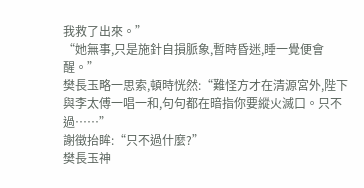我救了出來。”
“她無事,只是施針自損脈象,暫時昏迷,睡一覺便會醒。”
樊長玉略一思索,頓時恍然:“難怪方才在清源宮外,陛下與李太傅一唱一和,句句都在暗指你要縱火滅口。只不過……”
謝徵抬眸:“只不過什麼?”
樊長玉神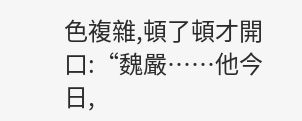色複雜,頓了頓才開口:“魏嚴……他今日,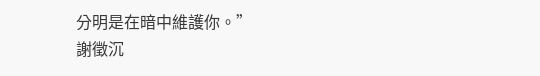分明是在暗中維護你。”
謝徵沉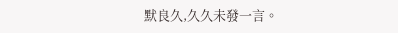默良久,久久未發一言。